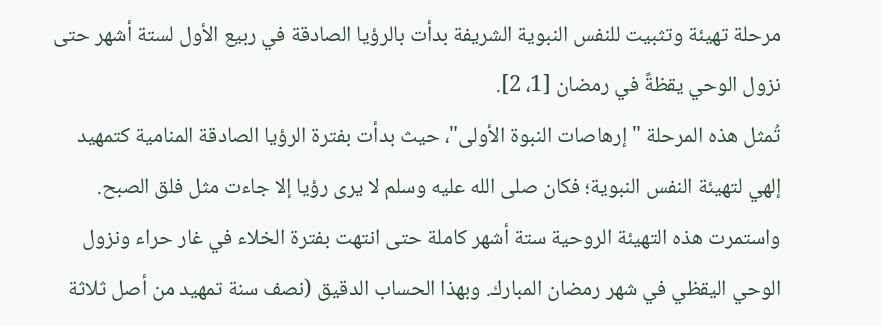مرحلة تهيئة وتثبيت للنفس النبوية الشريفة بدأت بالرؤيا الصادقة في ربيع الأول لستة أشهر حتى نزول الوحي يقظةً في رمضان [1، 2].
تُمثل هذه المرحلة "إرهاصات النبوة الأولى"، حيث بدأت بفترة الرؤيا الصادقة المنامية كتمهيد إلهي لتهيئة النفس النبوية؛ فكان صلى الله عليه وسلم لا يرى رؤيا إلا جاءت مثل فلق الصبح. واستمرت هذه التهيئة الروحية ستة أشهر كاملة حتى انتهت بفترة الخلاء في غار حراء ونزول الوحي اليقظي في شهر رمضان المبارك. وبهذا الحساب الدقيق (نصف سنة تمهيد من أصل ثلاثة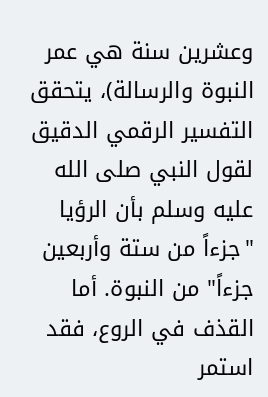وعشرين سنة هي عمر النبوة والرسالة)، يتحقق التفسير الرقمي الدقيق لقول النبي صلى الله عليه وسلم بأن الرؤيا "جزءاً من ستة وأربعين جزءاً" من النبوة. أما القذف في الروع، فقد استمر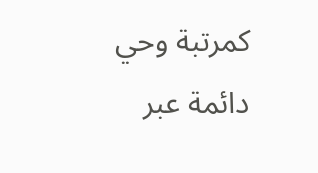كمرتبة وحي دائمة عبر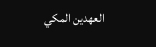العهدين المكي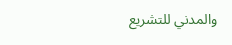والمدني للتشريع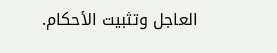العاجل وتثبيت الأحكام.